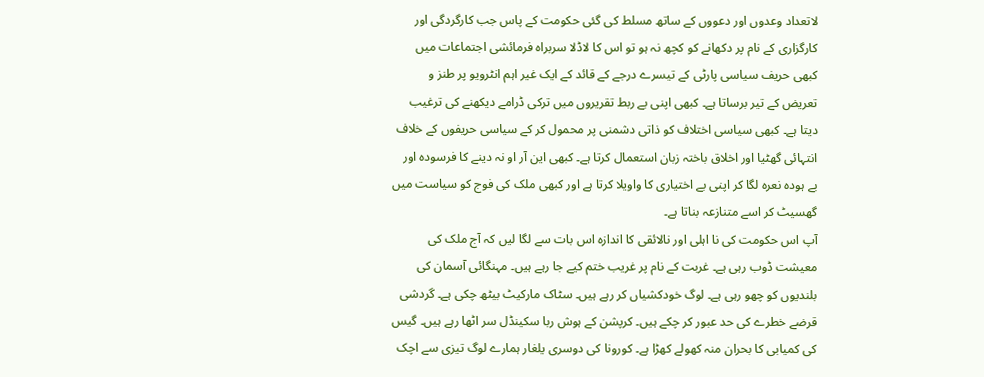لاتعداد وعدوں اور دعووں کے ساتھ مسلط کی گئی حکومت کے پاس جب کارگردگی اور کارگزاری کے نام پر دکھانے کو کچھ نہ ہو تو اس کا لاڈلا سربراہ فرمائشی اجتماعات میں کبھی حریف سیاسی پارٹی کے تیسرے درجے کے قائد کے ایک غیر اہم انٹرویو پر طنز و تعریض کے تیر برساتا ہے۔ کبھی اپنی بے ربط تقریروں میں ترکی ڈرامے دیکھنے کی ترغیب دیتا ہے۔ کبھی سیاسی اختلاف کو ذاتی دشمنی پر محمول کر کے سیاسی حریفوں کے خلاف انتہائی گھٹیا اور اخلاق باختہ زبان استعمال کرتا ہے۔ کبھی این آر او نہ دینے کا فرسودہ اور بے ہودہ نعرہ لگا کر اپنی بے اختیاری کا واویلا کرتا ہے اور کبھی ملک کی فوج کو سیاست میں گھسیٹ کر اسے متنازعہ بناتا ہے۔
آپ اس حکومت کی نا اہلی اور نالائقی کا اندازہ اس بات سے لگا لیں کہ آج ملک کی معیشت ڈوب رہی ہے۔ غربت کے نام پر غریب ختم کیے جا رہے ہیں۔ مہنگائی آسمان کی بلندیوں کو چھو رہی ہے۔ لوگ خودکشیاں کر رہے ہیں۔ سٹاک مارکیٹ بیٹھ چکی ہے۔ گردشی قرضے خطرے کی حد عبور کر چکے ہیں۔ کرپشن کے ہوش ربا سکینڈل سر اٹھا رہے ہیں۔ گیس کی کمیابی کا بحران منہ کھولے کھڑا ہے۔ کورونا کی دوسری یلغار ہمارے لوگ تیزی سے اچک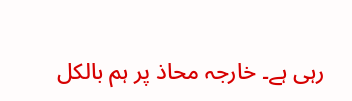رہی ہے۔ خارجہ محاذ پر ہم بالکل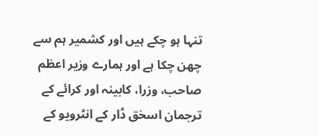تنہا ہو چکے ہیں اور کشمیر ہم سے چھن چکا ہے اور ہمارے وزیر اعظم صاحب، وزرا، کابینہ اور کرائے کے ترجمان اسحٰق ڈار کے انٹرویو کے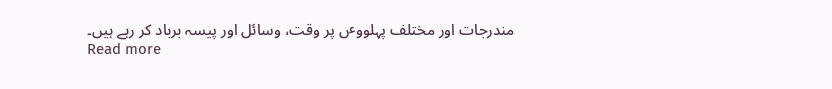مندرجات اور مختلف پہلووٴں پر وقت، وسائل اور پیسہ برباد کر رہے ہیں۔
Read more